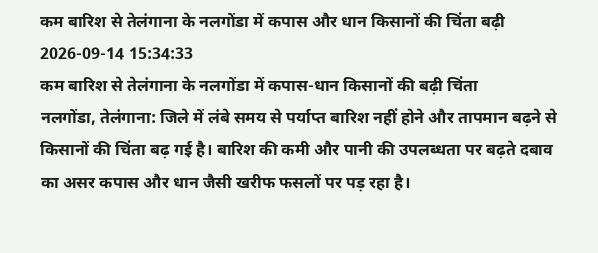कम बारिश से तेलंगाना के नलगोंडा में कपास और धान किसानों की चिंता बढ़ी
2026-09-14 15:34:33
कम बारिश से तेलंगाना के नलगोंडा में कपास-धान किसानों की बढ़ी चिंता
नलगोंडा, तेलंगाना: जिले में लंबे समय से पर्याप्त बारिश नहीं होने और तापमान बढ़ने से किसानों की चिंता बढ़ गई है। बारिश की कमी और पानी की उपलब्धता पर बढ़ते दबाव का असर कपास और धान जैसी खरीफ फसलों पर पड़ रहा है।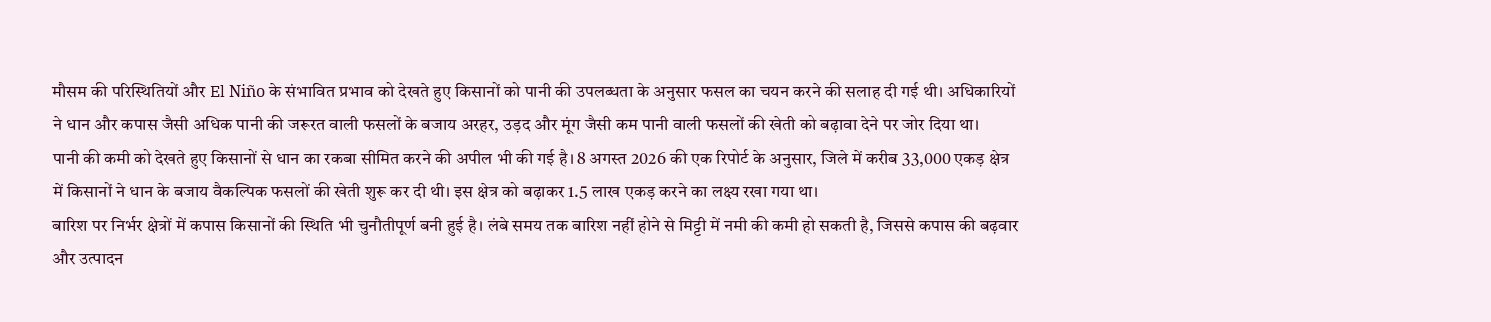मौसम की परिस्थितियों और El Niño के संभावित प्रभाव को देखते हुए किसानों को पानी की उपलब्धता के अनुसार फसल का चयन करने की सलाह दी गई थी। अधिकारियों ने धान और कपास जैसी अधिक पानी की जरूरत वाली फसलों के बजाय अरहर, उड़द और मूंग जैसी कम पानी वाली फसलों की खेती को बढ़ावा देने पर जोर दिया था।
पानी की कमी को देखते हुए किसानों से धान का रकबा सीमित करने की अपील भी की गई है। 8 अगस्त 2026 की एक रिपोर्ट के अनुसार, जिले में करीब 33,000 एकड़ क्षेत्र में किसानों ने धान के बजाय वैकल्पिक फसलों की खेती शुरू कर दी थी। इस क्षेत्र को बढ़ाकर 1.5 लाख एकड़ करने का लक्ष्य रखा गया था।
बारिश पर निर्भर क्षेत्रों में कपास किसानों की स्थिति भी चुनौतीपूर्ण बनी हुई है। लंबे समय तक बारिश नहीं होने से मिट्टी में नमी की कमी हो सकती है, जिससे कपास की बढ़वार और उत्पादन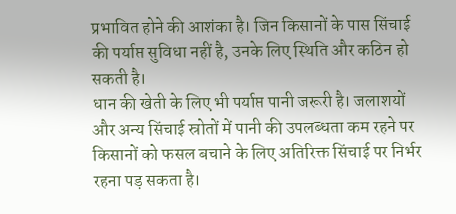प्रभावित होने की आशंका है। जिन किसानों के पास सिंचाई की पर्याप्त सुविधा नहीं है, उनके लिए स्थिति और कठिन हो सकती है।
धान की खेती के लिए भी पर्याप्त पानी जरूरी है। जलाशयों और अन्य सिंचाई स्रोतों में पानी की उपलब्धता कम रहने पर किसानों को फसल बचाने के लिए अतिरिक्त सिंचाई पर निर्भर रहना पड़ सकता है।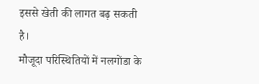इससे खेती की लागत बढ़ सकती है।
मौजूदा परिस्थितियों में नलगोंडा के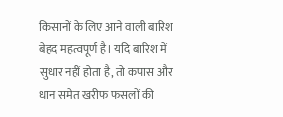किसानों के लिए आने वाली बारिश बेहद महत्वपूर्ण है। यदि बारिश में सुधार नहीं होता है, तो कपास और धान समेत खरीफ फसलों की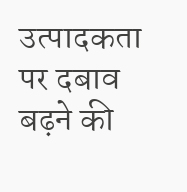उत्पादकता पर दबाव बढ़ने की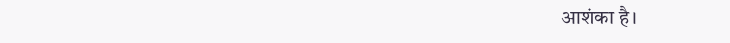आशंका है।